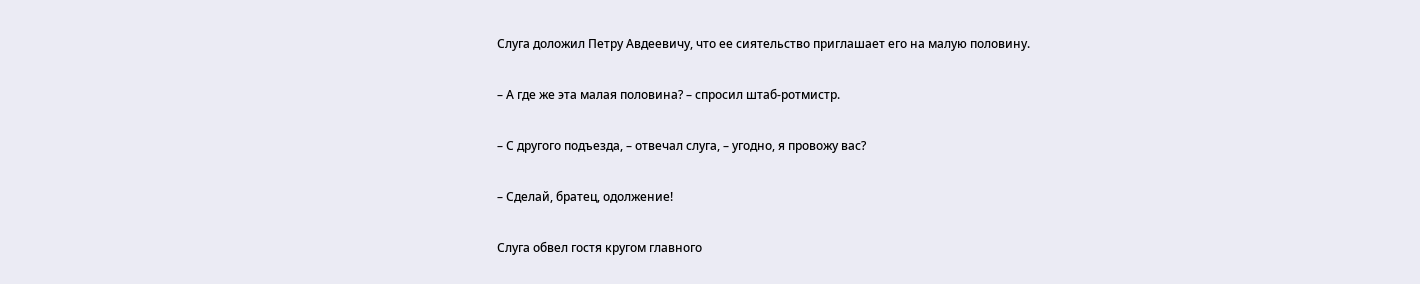Слуга доложил Петру Авдеевичу, что ее сиятельство приглашает его на малую половину.

– А где же эта малая половина? – спросил штаб-ротмистр.

– С другого подъезда, – отвечал слуга, – угодно, я провожу вас?

– Сделай, братец, одолжение!

Слуга обвел гостя кругом главного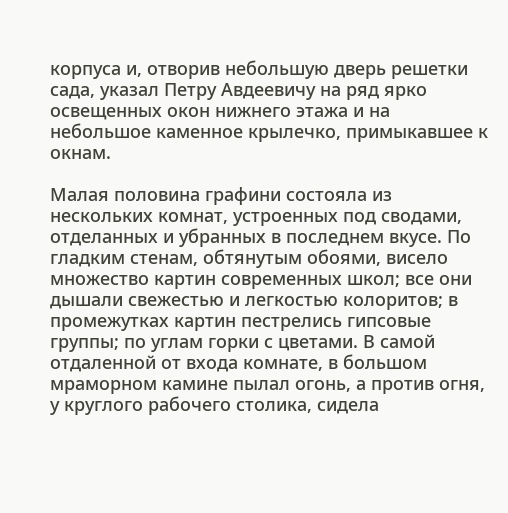корпуса и, отворив небольшую дверь решетки сада, указал Петру Авдеевичу на ряд ярко освещенных окон нижнего этажа и на небольшое каменное крылечко, примыкавшее к окнам.

Малая половина графини состояла из нескольких комнат, устроенных под сводами, отделанных и убранных в последнем вкусе. По гладким стенам, обтянутым обоями, висело множество картин современных школ; все они дышали свежестью и легкостью колоритов; в промежутках картин пестрелись гипсовые группы; по углам горки с цветами. В самой отдаленной от входа комнате, в большом мраморном камине пылал огонь, а против огня, у круглого рабочего столика, сидела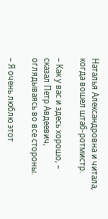Наталья Александровна и читала, когда вошел штаб-ротмистр.

– Как у вас и здесь хорошо, – сказал Петр Авдеевич, оглядываясь во все стороны.

– Я очень люблю этот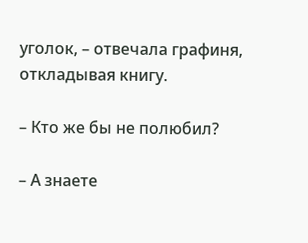уголок, – отвечала графиня, откладывая книгу.

– Кто же бы не полюбил?

– А знаете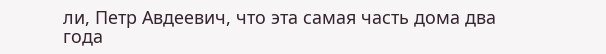ли, Петр Авдеевич, что эта самая часть дома два года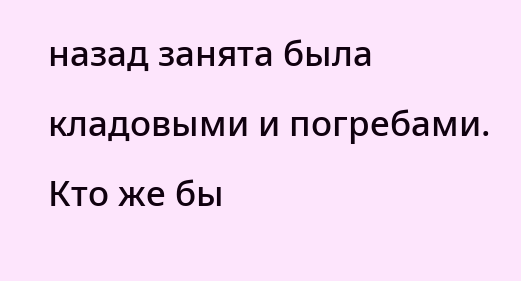назад занята была кладовыми и погребами. Кто же бы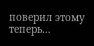поверил этому теперь…